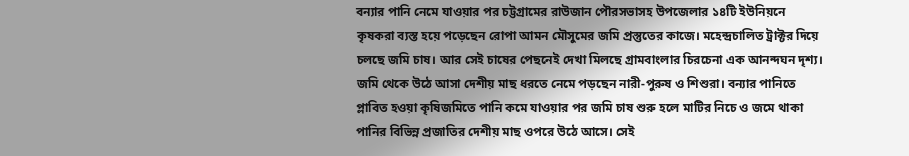বন্যার পানি নেমে যাওয়ার পর চট্টগ্রামের রাউজান পৌরসভাসহ উপজেলার ১৪টি ইউনিয়নে কৃষকরা ব্যস্ত হয়ে পড়েছেন রোপা আমন মৌসুমের জমি প্রস্তুতের কাজে। মহেন্দ্রচালিত ট্রাক্টর দিয়ে চলছে জমি চাষ। আর সেই চাষের পেছনেই দেখা মিলছে গ্রামবাংলার চিরচেনা এক আনন্দঘন দৃশ্য। জমি থেকে উঠে আসা দেশীয় মাছ ধরতে নেমে পড়ছেন নারী-পুরুষ ও শিশুরা। বন্যার পানিতে প্লাবিত হওয়া কৃষিজমিতে পানি কমে যাওয়ার পর জমি চাষ শুরু হলে মাটির নিচে ও জমে থাকা পানির বিভিন্ন প্রজাতির দেশীয় মাছ ওপরে উঠে আসে। সেই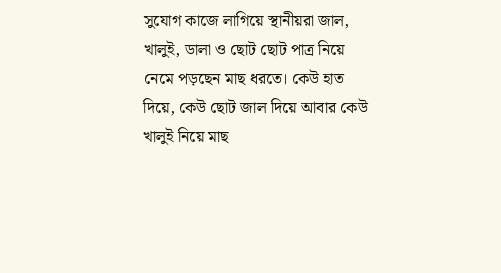সুযোগ কাজে লাগিয়ে স্থানীয়রা জাল, খালুই, ডালা ও ছোট ছোট পাত্র নিয়ে নেমে পড়ছেন মাছ ধরতে। কেউ হাত দিয়ে, কেউ ছোট জাল দিয়ে আবার কেউ খালুই নিয়ে মাছ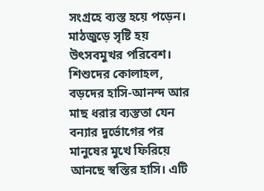সংগ্রহে ব্যস্ত হয়ে পড়েন।
মাঠজুড়ে সৃষ্টি হয় উৎসবমুখর পরিবেশ। শিশুদের কোলাহল, বড়দের হাসি-আনন্দ আর মাছ ধরার ব্যস্ততা যেন বন্যার দুর্ভোগের পর মানুষের মুখে ফিরিয়ে আনছে স্বস্তির হাসি। এটি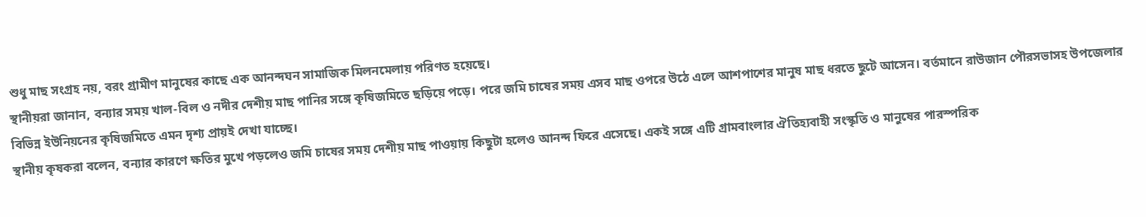শুধু মাছ সংগ্রহ নয়, বরং গ্রামীণ মানুষের কাছে এক আনন্দঘন সামাজিক মিলনমেলায় পরিণত হয়েছে।
স্থানীয়রা জানান, বন্যার সময় খাল-বিল ও নদীর দেশীয় মাছ পানির সঙ্গে কৃষিজমিতে ছড়িয়ে পড়ে। পরে জমি চাষের সময় এসব মাছ ওপরে উঠে এলে আশপাশের মানুষ মাছ ধরতে ছুটে আসেন। বর্তমানে রাউজান পৌরসভাসহ উপজেলার বিভিন্ন ইউনিয়নের কৃষিজমিতে এমন দৃশ্য প্রায়ই দেখা যাচ্ছে।
স্থানীয় কৃষকরা বলেন, বন্যার কারণে ক্ষতির মুখে পড়লেও জমি চাষের সময় দেশীয় মাছ পাওয়ায় কিছুটা হলেও আনন্দ ফিরে এসেছে। একই সঙ্গে এটি গ্রামবাংলার ঐতিহ্যবাহী সংস্কৃতি ও মানুষের পারস্পরিক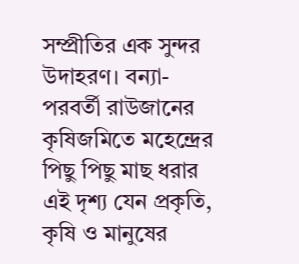সম্প্রীতির এক সুন্দর উদাহরণ। বন্যা-পরবর্তী রাউজানের কৃষিজমিতে মহেন্দ্রের পিছু পিছু মাছ ধরার এই দৃশ্য যেন প্রকৃতি, কৃষি ও মানুষের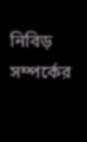নিবিড় সম্পর্কের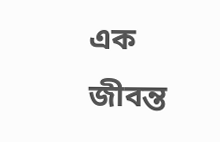এক জীবন্ত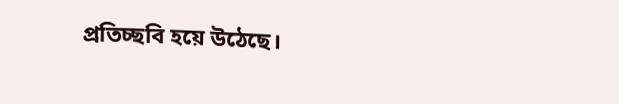প্রতিচ্ছবি হয়ে উঠেছে।